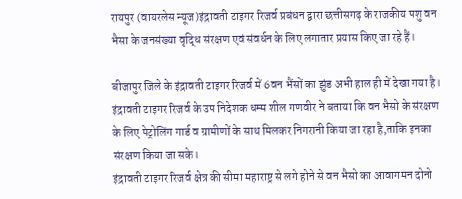रायपुर (वायरलेस न्यूज)इंद्रावती टाइगर रिजर्व प्रबंधन द्वारा छत्तीसगढ़ के राजकीय पशु वन भैसा के जनसंख्या वृद्धि संरक्षण एवं संवर्धन के लिए लगातार प्रयास किए जा रहे हैं।

बीजापुर जिले के इंद्रावती टाइगर रिजर्व में 6वन भैंसों का झुंड अभी हाल ही में देखा गया है। इंद्रावती टाइगर रिजर्व के उप निदेशक धम्म शील गणवीर ने बताया कि वन भैसो के संरक्षण के लिए पेट्रोलिंग गार्ड व ग्रामीणों के साथ मिलकर निगरानी किया जा रहा है,ताकि इनका संरक्षण किया जा सके।
इंद्रावती टाइगर रिजर्व क्षेत्र की सीमा महाराष्ट्र से लगे होने से वन भैसो का आवागमन दोनो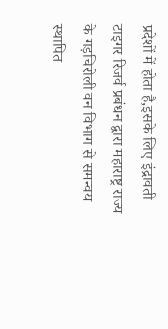प्रदेशों में होता है,इसके लिए इंद्रावती टाइगर रिजर्व प्रबंधन द्वारा महाराष्ट्र राज्य के गड़चिरोली वन विभाग से समन्वय स्थापित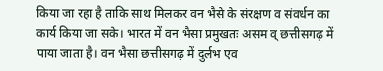किया जा रहा है ताकि साथ मिलकर वन भैसे के संरक्षण व संवर्धन का कार्य किया जा सके। भारत में वन भैसा प्रमुखतः असम व् छत्तीसगढ़ में पाया जाता है। वन भैसा छत्तीसगढ़ में दुर्लभ एव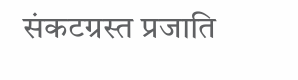संकटग्रस्त प्रजाति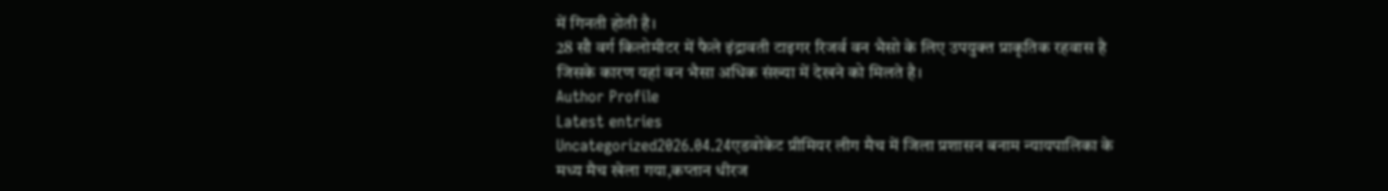में गिनती होती है।
28 सौ वर्ग किलोमीटर में फैले इंद्रावती टाइगर रिजर्व वन भैसो के लिए उपयुक्त प्राकृतिक रहवास है जिसके कारण यहां वन भैसा अधिक संख्या में देखने को मिलते है।
Author Profile
Latest entries
Uncategorized2026.04.24एडवोकेट प्रीमियर लीग मैच में जिला प्रशासन बनाम न्यायपालिका के मध्य मैच खेला गया,कप्तान धीरज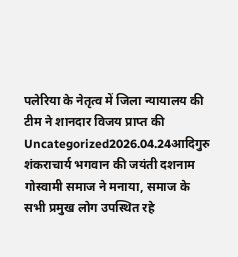पलेरिया के नेतृत्व में जिला न्यायालय की टीम ने शानदार विजय प्राप्त की
Uncategorized2026.04.24आदिगुरु शंकराचार्य भगवान की जयंती दशनाम गोस्वामी समाज ने मनाया, समाज के सभी प्रमुख लोग उपस्थित रहे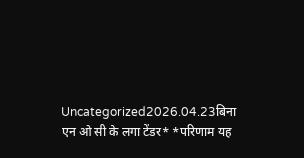Uncategorized2026.04.23बिना एन ओ सी के लगा टेंडर* *परिणाम यह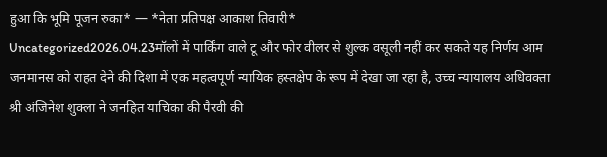हुआ कि भूमि पूजन रुका* — *नेता प्रतिपक्ष आकाश तिवारी*
Uncategorized2026.04.23मॉलों में पार्किंग वाले टू और फोर वीलर से शुल्क वसूली नहीं कर सकते यह निर्णय आम जनमानस को राहत देने की दिशा में एक महत्वपूर्ण न्यायिक हस्तक्षेप के रूप में देखा जा रहा है, उच्च न्यायालय अधिवक्ता श्री अंजिनेश शुक्ला ने जनहित याचिका की पैरवी की